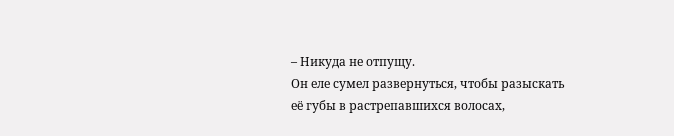– Никуда не отпущу.
Он еле сумел развернуться, чтобы разыскать её губы в растрепавшихся волосах,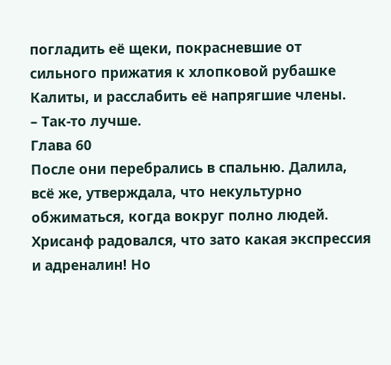погладить её щеки, покрасневшие от сильного прижатия к хлопковой рубашке Калиты, и расслабить её напрягшие члены.
– Так-то лучше.
Глава 60
После они перебрались в спальню. Далила, всё же, утверждала, что некультурно обжиматься, когда вокруг полно людей. Хрисанф радовался, что зато какая экспрессия и адреналин! Но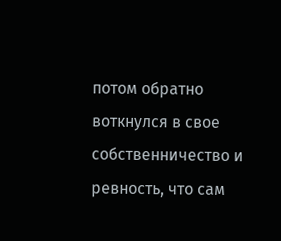потом обратно воткнулся в свое собственничество и ревность, что сам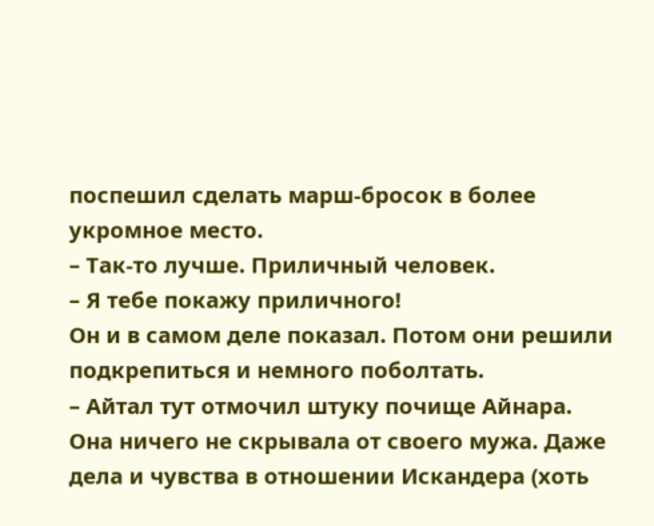поспешил сделать марш-бросок в более укромное место.
– Так-то лучше. Приличный человек.
– Я тебе покажу приличного!
Он и в самом деле показал. Потом они решили подкрепиться и немного поболтать.
– Айтал тут отмочил штуку почище Айнара.
Она ничего не скрывала от своего мужа. Даже дела и чувства в отношении Искандера (хоть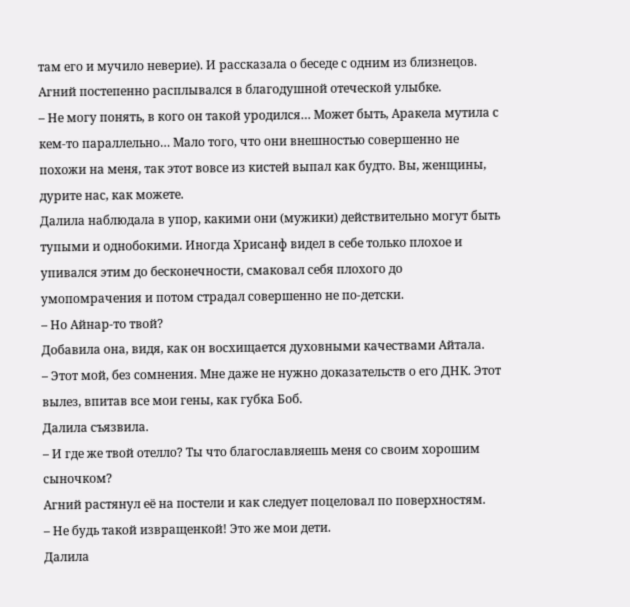там его и мучило неверие). И рассказала о беседе с одним из близнецов.
Агний постепенно расплывался в благодушной отеческой улыбке.
– Не могу понять, в кого он такой уродился… Может быть, Аракела мутила с кем-то параллельно… Мало того, что они внешностью совершенно не похожи на меня, так этот вовсе из кистей выпал как будто. Вы, женщины, дурите нас, как можете.
Далила наблюдала в упор, какими они (мужики) действительно могут быть тупыми и однобокими. Иногда Хрисанф видел в себе только плохое и упивался этим до бесконечности, смаковал себя плохого до умопомрачения и потом страдал совершенно не по-детски.
– Но Айнар-то твой?
Добавила она, видя, как он восхищается духовными качествами Айтала.
– Этот мой, без сомнения. Мне даже не нужно доказательств о его ДНК. Этот вылез, впитав все мои гены, как губка Боб.
Далила съязвила.
– И где же твой отелло? Ты что благославляешь меня со своим хорошим сыночком?
Агний растянул её на постели и как следует поцеловал по поверхностям.
– Не будь такой извращенкой! Это же мои дети.
Далила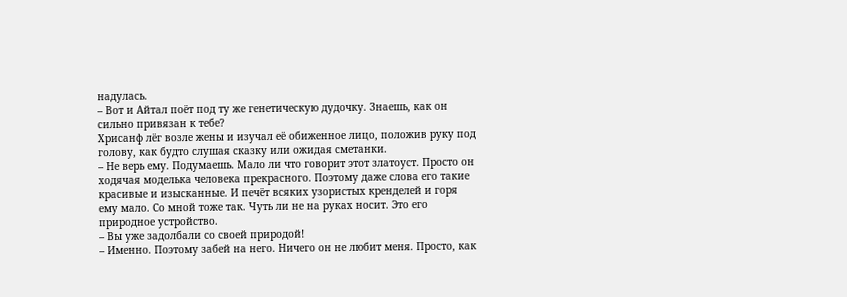надулась.
– Вот и Айтал поёт под ту же генетическую дудочку. Знаешь, как он сильно привязан к тебе?
Хрисанф лёг возле жены и изучал её обиженное лицо, положив руку под голову, как будто слушая сказку или ожидая сметанки.
– Не верь ему. Подумаешь. Мало ли что говорит этот златоуст. Просто он ходячая моделька человека прекрасного. Поэтому даже слова его такие красивые и изысканные. И печёт всяких узористых кренделей и горя ему мало. Со мной тоже так. Чуть ли не на руках носит. Это его природное устройство.
– Вы уже задолбали со своей природой!
– Именно. Поэтому забей на него. Ничего он не любит меня. Просто, как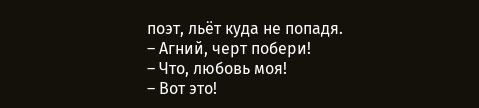поэт, льёт куда не попадя.
– Агний, черт побери!
– Что, любовь моя!
– Вот это!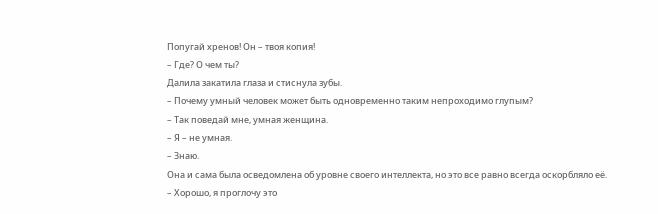Попугай хренов! Он – твоя копия!
– Где? О чем ты?
Далила закатила глаза и стиснула зубы.
– Почему умный человек может быть одновременно таким непроходимо глупым?
– Так поведай мне, умная женщина.
– Я – не умная.
– Знаю.
Она и сама была осведомлена об уровне своего интеллекта, но это все равно всегда оскорбляло её.
– Хорошо, я проглочу это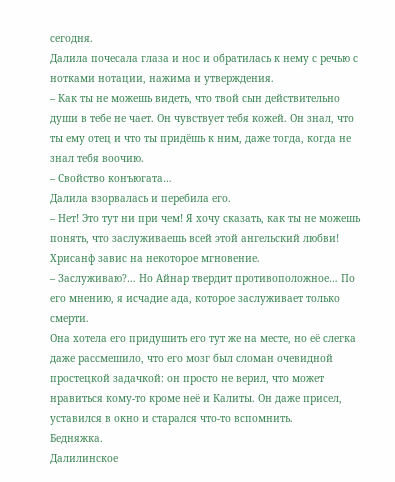сегодня.
Далила почесала глаза и нос и обратилась к нему с речью с нотками нотации, нажима и утверждения.
– Как ты не можешь видеть, что твой сын действительно души в тебе не чает. Он чувствует тебя кожей. Он знал, что ты ему отец и что ты придёшь к ним, даже тогда, когда не знал тебя воочию.
– Свойство конъюгата…
Далила взорвалась и перебила его.
– Нет! Это тут ни при чем! Я хочу сказать, как ты не можешь понять, что заслуживаешь всей этой ангельский любви!
Хрисанф завис на некоторое мгновение.
– Заслуживаю?… Но Айнар твердит противоположное… По его мнению, я исчадие ада, которое заслуживает только смерти.
Она хотела его придушить его тут же на месте, но её слегка даже рассмешило, что его мозг был сломан очевидной простецкой задачкой: он просто не верил, что может нравиться кому-то кроме неё и Калиты. Он даже присел, уставился в окно и старался что-то вспомнить.
Бедняжка.
Далилинское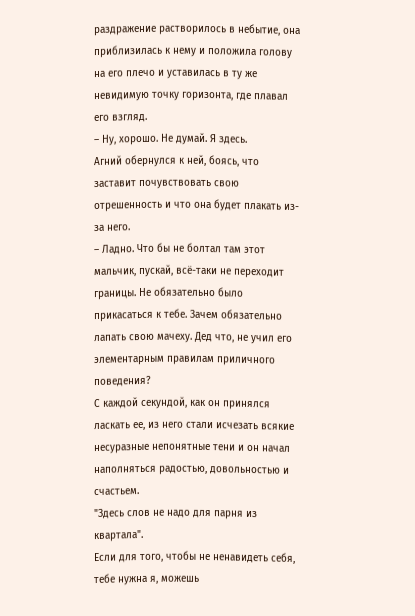раздражение растворилось в небытие, она приблизилась к нему и положила голову на его плечо и уставилась в ту же невидимую точку горизонта, где плавал его взгляд.
– Ну, хорошо. Не думай. Я здесь.
Агний обернулся к ней, боясь, что заставит почувствовать свою отрешенность и что она будет плакать из-за него.
– Ладно. Что бы не болтал там этот мальчик, пускай, всё-таки не переходит границы. Не обязательно было прикасаться к тебе. Зачем обязательно лапать свою мачеху. Дед что, не учил его элементарным правилам приличного поведения?
С каждой секундой, как он принялся ласкать ее, из него стали исчезать всякие несуразные непонятные тени и он начал наполняться радостью, довольностью и счастьем.
"Здесь слов не надо для парня из квартала".
Если для того, чтобы не ненавидеть себя, тебе нужна я, можешь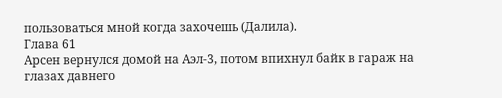пользоваться мной когда захочешь (Далила).
Глава 61
Арсен вернулся домой на Аэл-3, потом впихнул байк в гараж на глазах давнего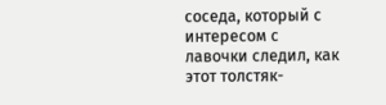соседа, который с интересом с лавочки следил, как этот толстяк-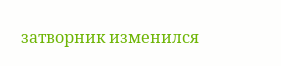затворник изменился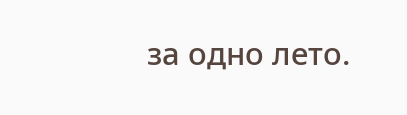за одно лето.